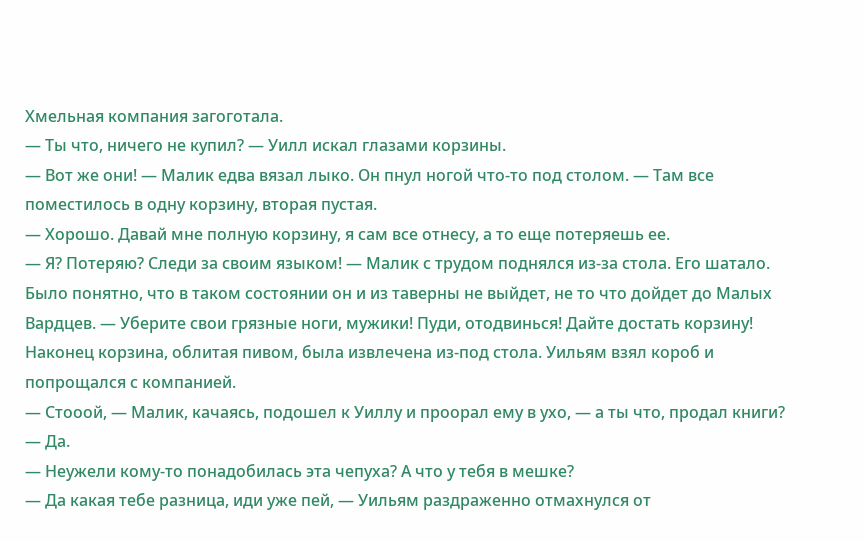Хмельная компания загоготала.
— Ты что, ничего не купил? — Уилл искал глазами корзины.
— Вот же они! — Малик едва вязал лыко. Он пнул ногой что-то под столом. — Там все поместилось в одну корзину, вторая пустая.
— Хорошо. Давай мне полную корзину, я сам все отнесу, а то еще потеряешь ее.
— Я? Потеряю? Следи за своим языком! — Малик с трудом поднялся из-за стола. Его шатало. Было понятно, что в таком состоянии он и из таверны не выйдет, не то что дойдет до Малых Вардцев. — Уберите свои грязные ноги, мужики! Пуди, отодвинься! Дайте достать корзину!
Наконец корзина, облитая пивом, была извлечена из-под стола. Уильям взял короб и попрощался с компанией.
— Стооой, — Малик, качаясь, подошел к Уиллу и проорал ему в ухо, — а ты что, продал книги?
— Да.
— Неужели кому-то понадобилась эта чепуха? А что у тебя в мешке?
— Да какая тебе разница, иди уже пей, — Уильям раздраженно отмахнулся от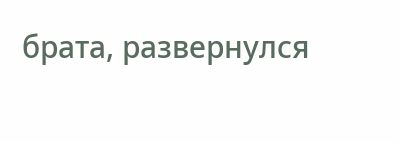брата, развернулся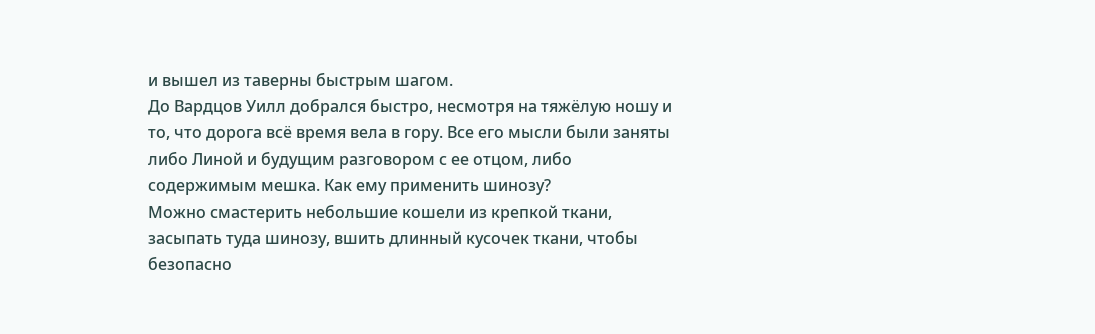и вышел из таверны быстрым шагом.
До Вардцов Уилл добрался быстро, несмотря на тяжёлую ношу и то, что дорога всё время вела в гору. Все его мысли были заняты либо Линой и будущим разговором с ее отцом, либо содержимым мешка. Как ему применить шинозу?
Можно смастерить небольшие кошели из крепкой ткани, засыпать туда шинозу, вшить длинный кусочек ткани, чтобы безопасно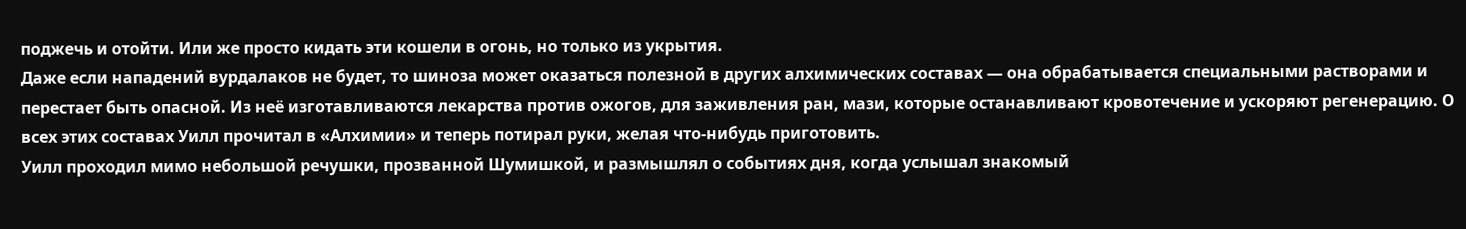поджечь и отойти. Или же просто кидать эти кошели в огонь, но только из укрытия.
Даже если нападений вурдалаков не будет, то шиноза может оказаться полезной в других алхимических составах — она обрабатывается специальными растворами и перестает быть опасной. Из неё изготавливаются лекарства против ожогов, для заживления ран, мази, которые останавливают кровотечение и ускоряют регенерацию. О всех этих составах Уилл прочитал в «Алхимии» и теперь потирал руки, желая что-нибудь приготовить.
Уилл проходил мимо небольшой речушки, прозванной Шумишкой, и размышлял о событиях дня, когда услышал знакомый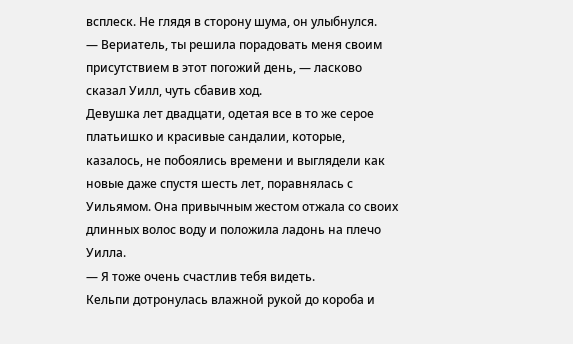всплеск. Не глядя в сторону шума, он улыбнулся.
— Вериатель, ты решила порадовать меня своим присутствием в этот погожий день, — ласково сказал Уилл, чуть сбавив ход.
Девушка лет двадцати, одетая все в то же серое платьишко и красивые сандалии, которые, казалось, не побоялись времени и выглядели как новые даже спустя шесть лет, поравнялась с Уильямом. Она привычным жестом отжала со своих длинных волос воду и положила ладонь на плечо Уилла.
— Я тоже очень счастлив тебя видеть.
Кельпи дотронулась влажной рукой до короба и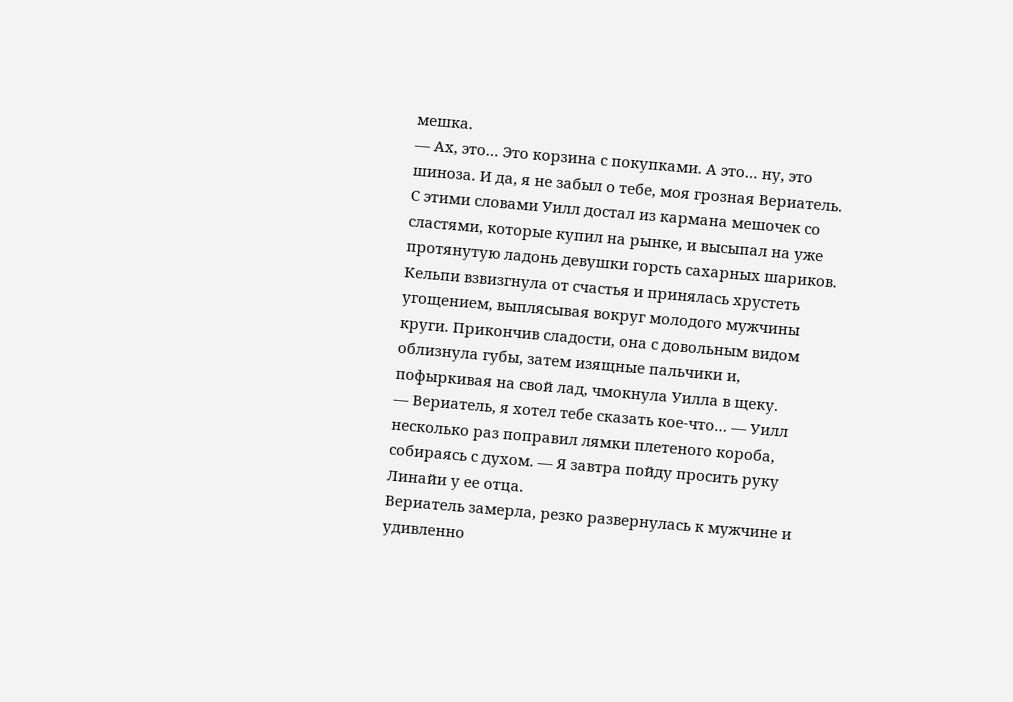мешка.
— Ах, это… Это корзина с покупками. А это… ну, это шиноза. И да, я не забыл о тебе, моя грозная Вериатель.
С этими словами Уилл достал из кармана мешочек со сластями, которые купил на рынке, и высыпал на уже протянутую ладонь девушки горсть сахарных шариков.
Кельпи взвизгнула от счастья и принялась хрустеть угощением, выплясывая вокруг молодого мужчины круги. Прикончив сладости, она с довольным видом облизнула губы, затем изящные пальчики и, пофыркивая на свой лад, чмокнула Уилла в щеку.
— Вериатель, я хотел тебе сказать кое-что… — Уилл несколько раз поправил лямки плетеного короба, собираясь с духом. — Я завтра пойду просить руку Линайи у ее отца.
Вериатель замерла, резко развернулась к мужчине и удивленно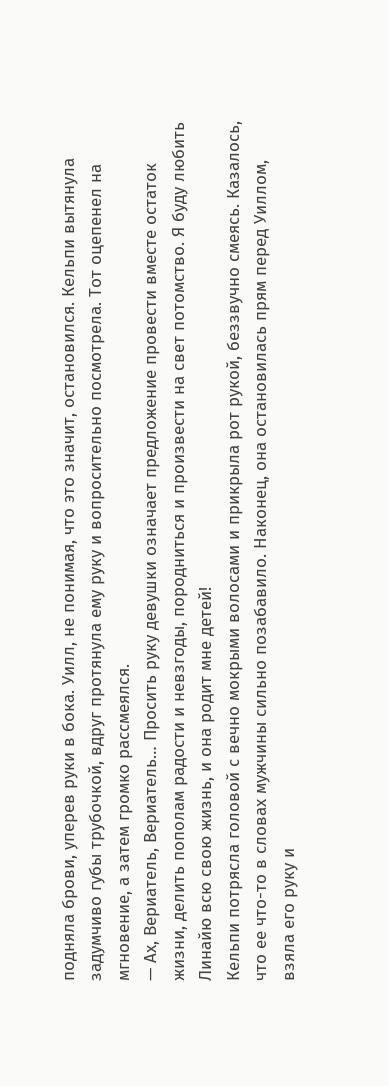подняла брови, уперев руки в бока. Уилл, не понимая, что это значит, остановился. Кельпи вытянула задумчиво губы трубочкой, вдруг протянула ему руку и вопросительно посмотрела. Тот оцепенел на мгновение, а затем громко рассмеялся.
— Ах, Вериатель, Вериатель… Просить руку девушки означает предложение провести вместе остаток жизни, делить пополам радости и невзгоды, породниться и произвести на свет потомство. Я буду любить Линайю всю свою жизнь, и она родит мне детей!
Кельпи потрясла головой с вечно мокрыми волосами и прикрыла рот рукой, беззвучно смеясь. Казалось, что ее что-то в словах мужчины сильно позабавило. Наконец, она остановилась прям перед Уиллом, взяла его руку и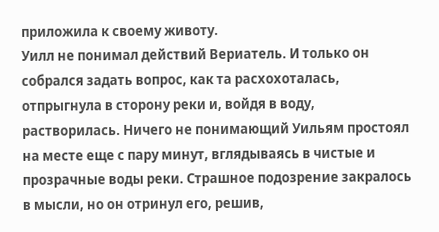приложила к своему животу.
Уилл не понимал действий Вериатель. И только он собрался задать вопрос, как та расхохоталась, отпрыгнула в сторону реки и, войдя в воду, растворилась. Ничего не понимающий Уильям простоял на месте еще с пару минут, вглядываясь в чистые и прозрачные воды реки. Страшное подозрение закралось в мысли, но он отринул его, решив,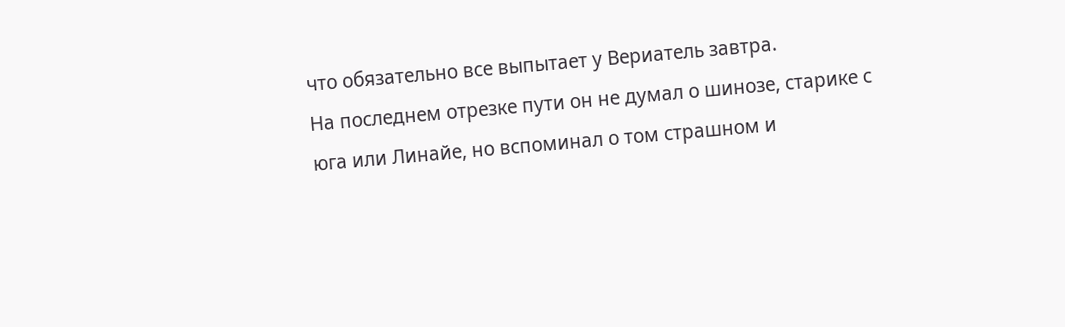что обязательно все выпытает у Вериатель завтра.
На последнем отрезке пути он не думал о шинозе, старике с юга или Линайе, но вспоминал о том страшном и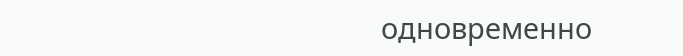одновременно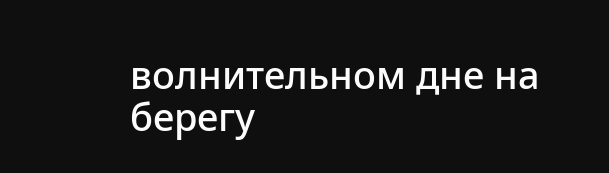волнительном дне на берегу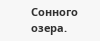Сонного озера.